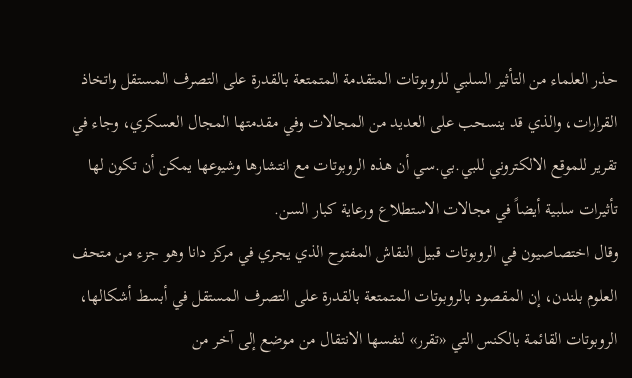حذر العلماء من التأثير السلبي للروبوتات المتقدمة المتمتعة بالقدرة على التصرف المستقل واتخاذ القرارات، والذي قد ينسحب على العديد من المجالات وفي مقدمتها المجال العسكري، وجاء في تقرير للموقع الالكتروني للبي.بي.سي أن هذه الروبوتات مع انتشارها وشيوعها يمكن أن تكون لها تأثيرات سلبية أيضاً في مجالات الاستطلاع ورعاية كبار السن.
وقال اختصاصيون في الروبوتات قبيل النقاش المفتوح الذي يجري في مركز دانا وهو جزء من متحف العلوم بلندن، إن المقصود بالروبوتات المتمتعة بالقدرة على التصرف المستقل في أبسط أشكالها، الروبوتات القائمة بالكنس التي «تقرر» لنفسها الانتقال من موضع إلى آخر من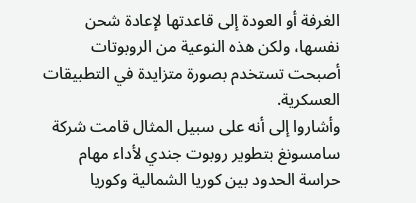الغرفة أو العودة إلى قاعدتها لإعادة شحن نفسها، ولكن هذه النوعية من الروبوتات أصبحت تستخدم بصورة متزايدة في التطبيقات العسكرية.
وأشاروا إلى أنه على سبيل المثال قامت شركة سامسونغ بتطوير روبوت جندي لأداء مهام حراسة الحدود بين كوريا الشمالية وكوريا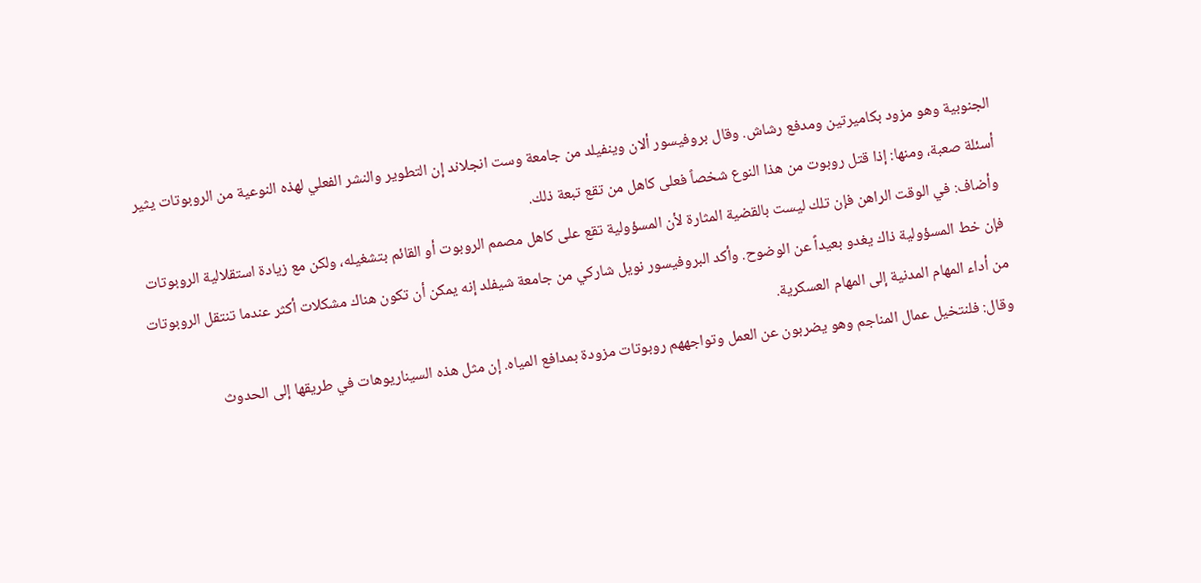الجنوبية وهو مزود بكاميرتين ومدفع رشاش. وقال بروفيسور ألان وينفيلد من جامعة وست انجلاند إن التطوير والنشر الفعلي لهذه النوعية من الروبوتات يثير أسئلة صعبة، ومنها: إذا قتل روبوت من هذا النوع شخصاً فعلى كاهل من تقع تبعة ذلك.
وأضاف: في الوقت الراهن فإن تلك ليست بالقضية المثارة لأن المسؤولية تقع على كاهل مصمم الروبوت أو القائم بتشغيله، ولكن مع زيادة استقلالية الروبوتات فإن خط المسؤولية ذاك يغدو بعيداً عن الوضوح. وأكد البروفيسور نويل شاركي من جامعة شيفلد إنه يمكن أن تكون هناك مشكلات أكثر عندما تنتقل الروبوتات من أداء المهام المدنية إلى المهام العسكرية.
وقال: فلنتخيل عمال المناجم وهو يضربون عن العمل وتواجههم روبوتات مزودة بمدافع المياه. إن مثل هذه السيناريوهات في طريقها إلى الحدوث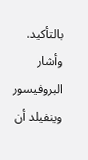بالتأكيد. وأشار البروفيسور وينفيلد أن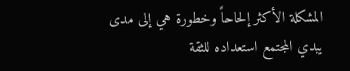المشكلة الأكثر إلحاحاً وخطورة هي إلى مدى يبدي المجتمع استعداده للثقة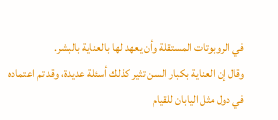في الروبوتات المستقلة وأن يعهد لها بالعناية بالبشر.
وقال إن العناية بكبار السن تثير كذلك أسئلة عديدة، وقد تم اعتماده في دول مثل اليابان للقيام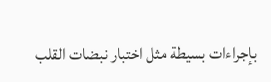بإجراءات بسيطة مثل اختبار نبضات القلب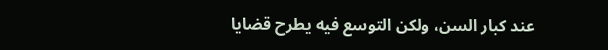عند كبار السن، ولكن التوسع فيه يطرح قضايا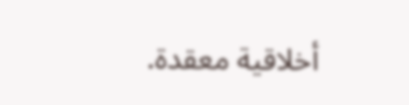أخلاقية معقدة.